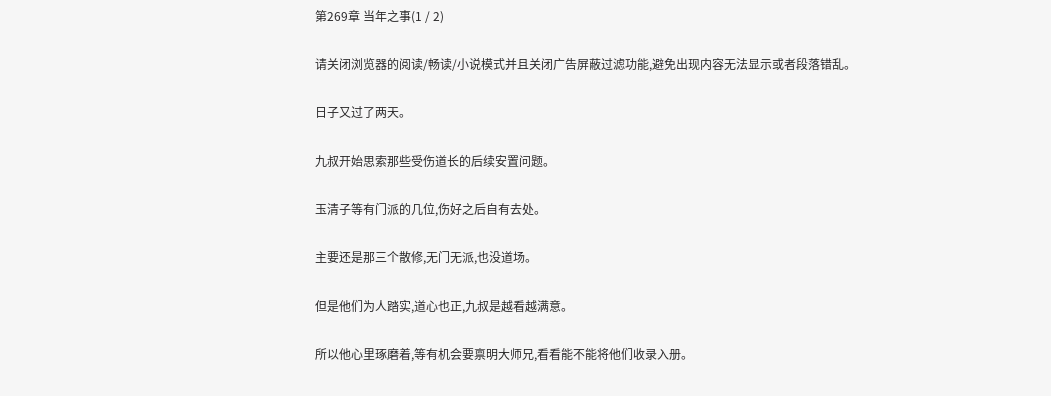第269章 当年之事(1 / 2)

请关闭浏览器的阅读/畅读/小说模式并且关闭广告屏蔽过滤功能,避免出现内容无法显示或者段落错乱。

日子又过了两天。

九叔开始思索那些受伤道长的后续安置问题。

玉清子等有门派的几位,伤好之后自有去处。

主要还是那三个散修,无门无派,也没道场。

但是他们为人踏实,道心也正,九叔是越看越满意。

所以他心里琢磨着,等有机会要禀明大师兄,看看能不能将他们收录入册。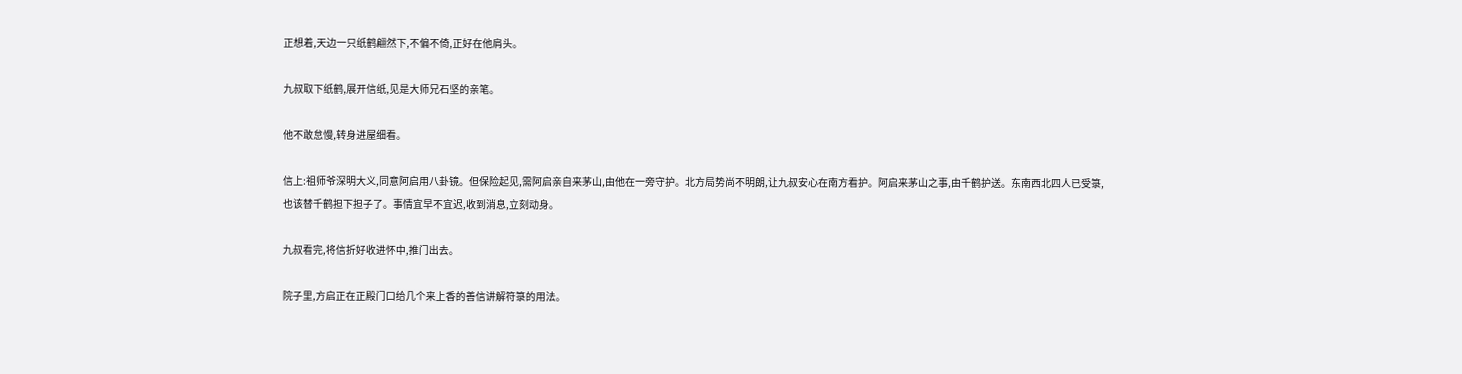正想着,天边一只纸鹤翩然下,不偏不倚,正好在他肩头。

九叔取下纸鹤,展开信纸,见是大师兄石坚的亲笔。

他不敢怠慢,转身进屋细看。

信上:祖师爷深明大义,同意阿启用八卦镜。但保险起见,需阿启亲自来茅山,由他在一旁守护。北方局势尚不明朗,让九叔安心在南方看护。阿启来茅山之事,由千鹤护送。东南西北四人已受箓,也该替千鹤担下担子了。事情宜早不宜迟,收到消息,立刻动身。

九叔看完,将信折好收进怀中,推门出去。

院子里,方启正在正殿门口给几个来上香的善信讲解符箓的用法。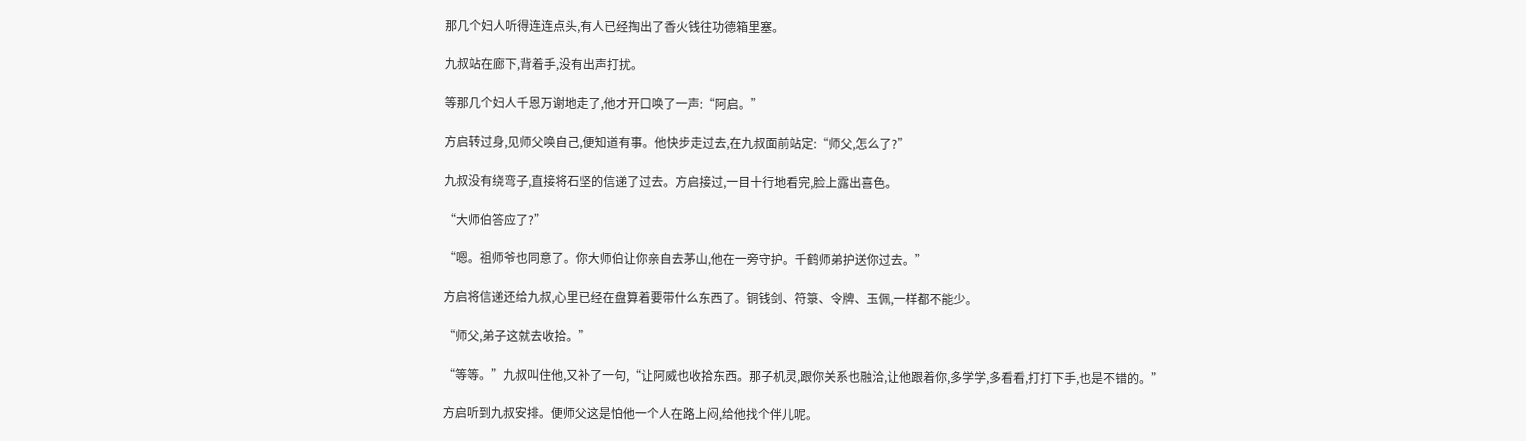那几个妇人听得连连点头,有人已经掏出了香火钱往功德箱里塞。

九叔站在廊下,背着手,没有出声打扰。

等那几个妇人千恩万谢地走了,他才开口唤了一声:“阿启。”

方启转过身,见师父唤自己,便知道有事。他快步走过去,在九叔面前站定:“师父,怎么了?”

九叔没有绕弯子,直接将石坚的信递了过去。方启接过,一目十行地看完,脸上露出喜色。

“大师伯答应了?”

“嗯。祖师爷也同意了。你大师伯让你亲自去茅山,他在一旁守护。千鹤师弟护送你过去。”

方启将信递还给九叔,心里已经在盘算着要带什么东西了。铜钱剑、符箓、令牌、玉佩,一样都不能少。

“师父,弟子这就去收拾。”

“等等。”九叔叫住他,又补了一句,“让阿威也收拾东西。那子机灵,跟你关系也融洽,让他跟着你,多学学,多看看,打打下手,也是不错的。”

方启听到九叔安排。便师父这是怕他一个人在路上闷,给他找个伴儿呢。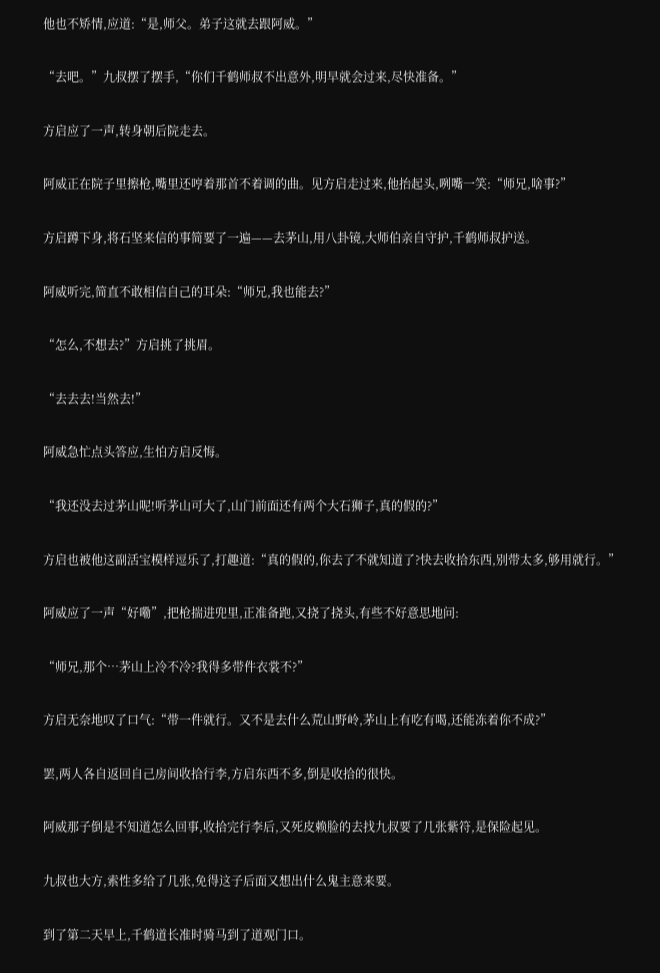他也不矫情,应道:“是,师父。弟子这就去跟阿威。”

“去吧。”九叔摆了摆手,“你们千鹤师叔不出意外,明早就会过来,尽快准备。”

方启应了一声,转身朝后院走去。

阿威正在院子里擦枪,嘴里还哼着那首不着调的曲。见方启走过来,他抬起头,咧嘴一笑:“师兄,啥事?”

方启蹲下身,将石坚来信的事简要了一遍——去茅山,用八卦镜,大师伯亲自守护,千鹤师叔护送。

阿威听完,简直不敢相信自己的耳朵:“师兄,我也能去?”

“怎么,不想去?”方启挑了挑眉。

“去去去!当然去!”

阿威急忙点头答应,生怕方启反悔。

“我还没去过茅山呢!听茅山可大了,山门前面还有两个大石狮子,真的假的?”

方启也被他这副活宝模样逗乐了,打趣道:“真的假的,你去了不就知道了?快去收拾东西,别带太多,够用就行。”

阿威应了一声“好嘞”,把枪揣进兜里,正准备跑,又挠了挠头,有些不好意思地问:

“师兄,那个…茅山上冷不冷?我得多带件衣裳不?”

方启无奈地叹了口气:“带一件就行。又不是去什么荒山野岭,茅山上有吃有喝,还能冻着你不成?”

罢,两人各自返回自己房间收拾行李,方启东西不多,倒是收拾的很快。

阿威那子倒是不知道怎么回事,收拾完行李后,又死皮赖脸的去找九叔要了几张紫符,是保险起见。

九叔也大方,索性多给了几张,免得这子后面又想出什么鬼主意来要。

到了第二天早上,千鹤道长准时骑马到了道观门口。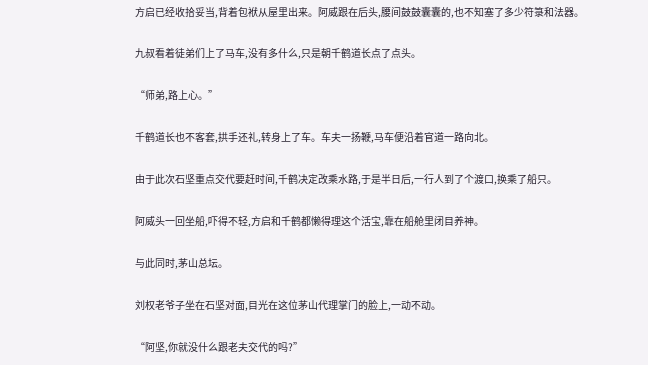方启已经收拾妥当,背着包袱从屋里出来。阿威跟在后头,腰间鼓鼓囊囊的,也不知塞了多少符箓和法器。

九叔看着徒弟们上了马车,没有多什么,只是朝千鹤道长点了点头。

“师弟,路上心。”

千鹤道长也不客套,拱手还礼,转身上了车。车夫一扬鞭,马车便沿着官道一路向北。

由于此次石坚重点交代要赶时间,千鹤决定改乘水路,于是半日后,一行人到了个渡口,换乘了船只。

阿威头一回坐船,吓得不轻,方启和千鹤都懒得理这个活宝,靠在船舱里闭目养神。

与此同时,茅山总坛。

刘权老爷子坐在石坚对面,目光在这位茅山代理掌门的脸上,一动不动。

“阿坚,你就没什么跟老夫交代的吗?”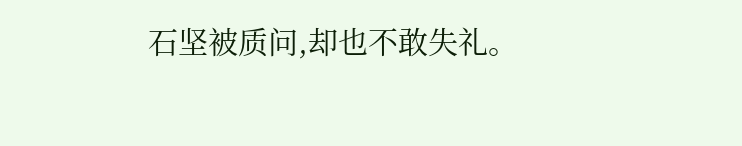石坚被质问,却也不敢失礼。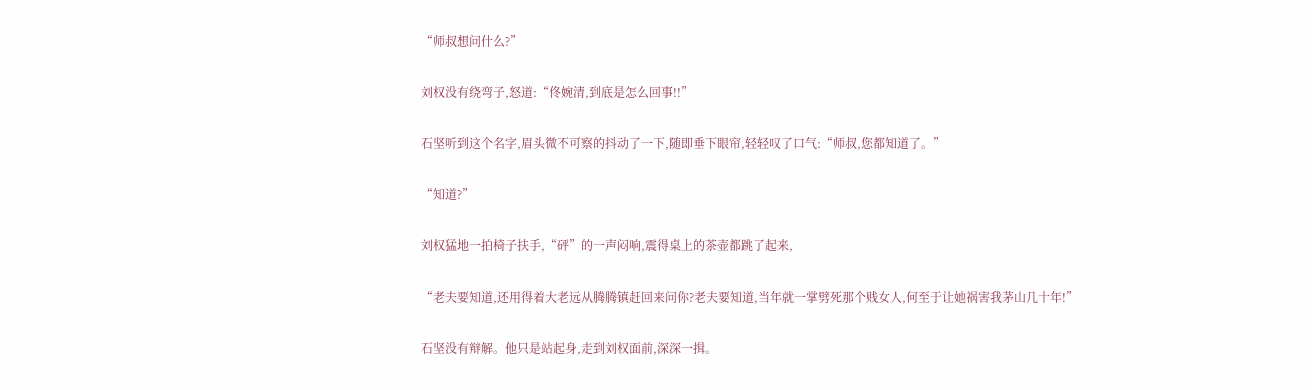“师叔想问什么?”

刘权没有绕弯子,怒道:“佟婉清,到底是怎么回事!!”

石坚听到这个名字,眉头微不可察的抖动了一下,随即垂下眼帘,轻轻叹了口气:“师叔,您都知道了。”

“知道?”

刘权猛地一拍椅子扶手,“砰”的一声闷响,震得桌上的茶壶都跳了起来,

“老夫要知道,还用得着大老远从腾腾镇赶回来问你?老夫要知道,当年就一掌劈死那个贱女人,何至于让她祸害我茅山几十年!”

石坚没有辩解。他只是站起身,走到刘权面前,深深一揖。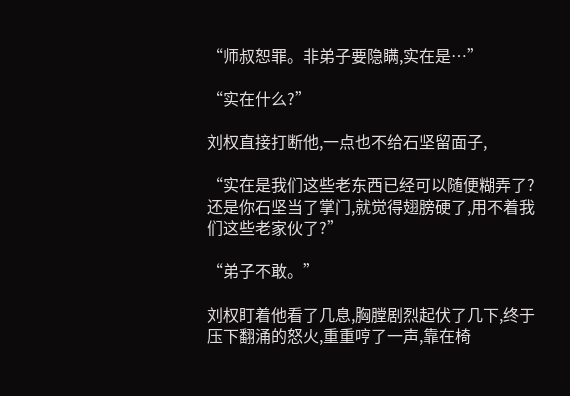“师叔恕罪。非弟子要隐瞒,实在是…”

“实在什么?”

刘权直接打断他,一点也不给石坚留面子,

“实在是我们这些老东西已经可以随便糊弄了?还是你石坚当了掌门,就觉得翅膀硬了,用不着我们这些老家伙了?”

“弟子不敢。”

刘权盯着他看了几息,胸膛剧烈起伏了几下,终于压下翻涌的怒火,重重哼了一声,靠在椅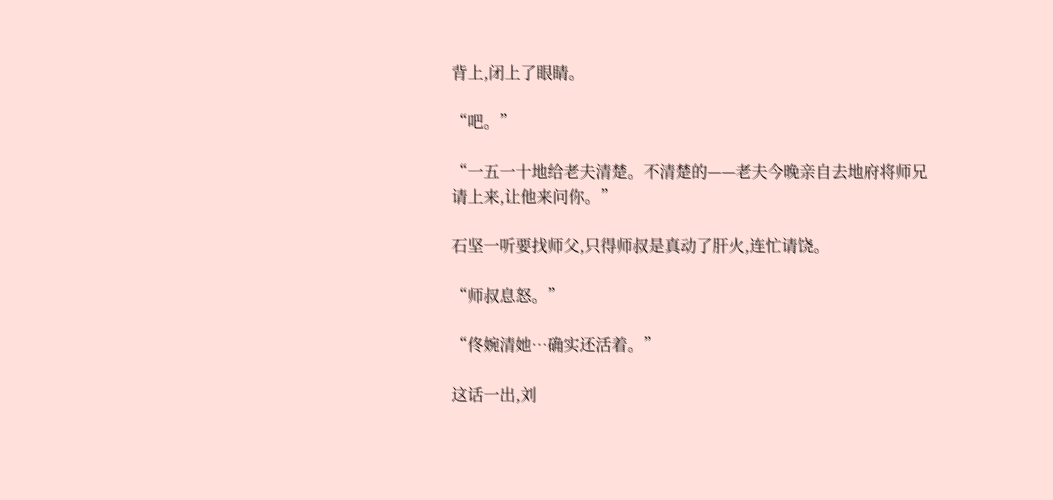背上,闭上了眼睛。

“吧。”

“一五一十地给老夫清楚。不清楚的——老夫今晚亲自去地府将师兄请上来,让他来问你。”

石坚一听要找师父,只得师叔是真动了肝火,连忙请饶。

“师叔息怒。”

“佟婉清她…确实还活着。”

这话一出,刘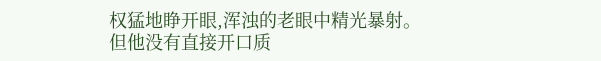权猛地睁开眼,浑浊的老眼中精光暴射。但他没有直接开口质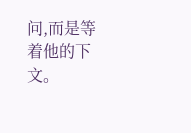问,而是等着他的下文。